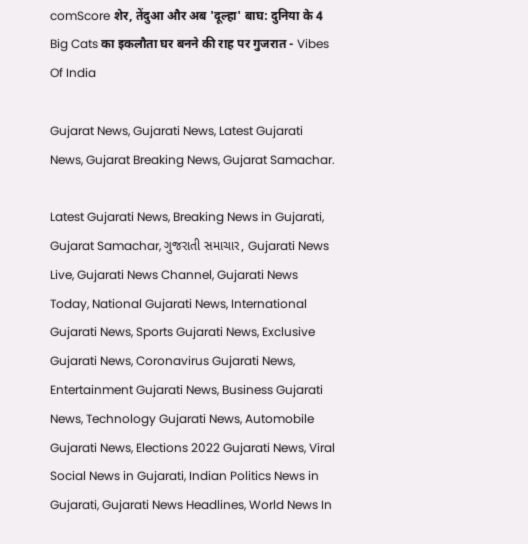comScore शेर, तेंदुआ और अब 'दूल्हा' बाघ: दुनिया के 4 Big Cats का इकलौता घर बनने की राह पर गुजरात - Vibes Of India

Gujarat News, Gujarati News, Latest Gujarati News, Gujarat Breaking News, Gujarat Samachar.

Latest Gujarati News, Breaking News in Gujarati, Gujarat Samachar, ગુજરાતી સમાચાર, Gujarati News Live, Gujarati News Channel, Gujarati News Today, National Gujarati News, International Gujarati News, Sports Gujarati News, Exclusive Gujarati News, Coronavirus Gujarati News, Entertainment Gujarati News, Business Gujarati News, Technology Gujarati News, Automobile Gujarati News, Elections 2022 Gujarati News, Viral Social News in Gujarati, Indian Politics News in Gujarati, Gujarati News Headlines, World News In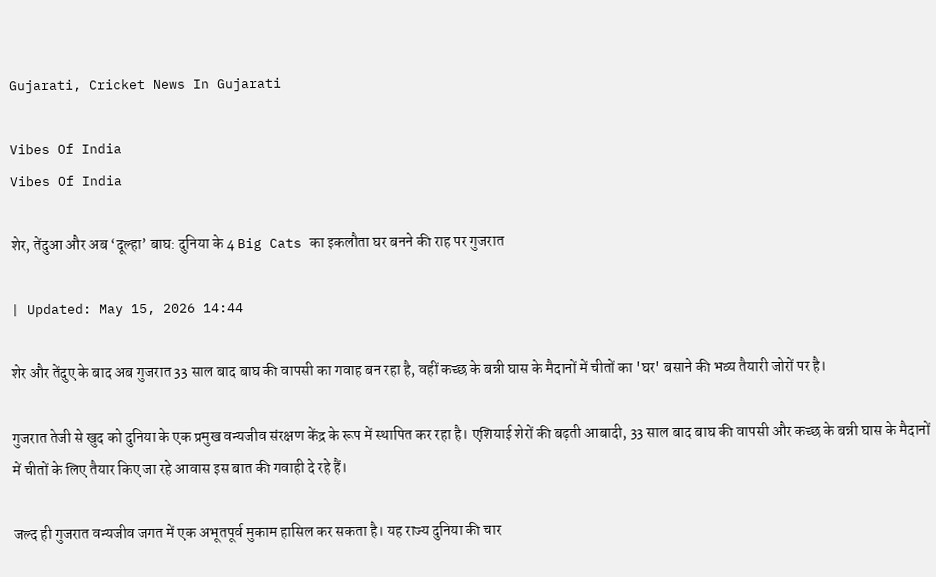Gujarati, Cricket News In Gujarati

Vibes Of India
Vibes Of India

शेर, तेंदुआ और अब ‘दूल्हा’ बाघ: दुनिया के 4 Big Cats का इकलौता घर बनने की राह पर गुजरात

| Updated: May 15, 2026 14:44

शेर और तेंदुए के बाद अब गुजरात 33 साल बाद बाघ की वापसी का गवाह बन रहा है, वहीं कच्छ के बन्नी घास के मैदानों में चीतों का 'घर' बसाने की भव्य तैयारी जोरों पर है।

गुजरात तेजी से खुद को दुनिया के एक प्रमुख वन्यजीव संरक्षण केंद्र के रूप में स्थापित कर रहा है। एशियाई शेरों की बढ़ती आबादी, 33 साल बाद बाघ की वापसी और कच्छ के बन्नी घास के मैदानों में चीतों के लिए तैयार किए जा रहे आवास इस बात की गवाही दे रहे हैं।

जल्द ही गुजरात वन्यजीव जगत में एक अभूतपूर्व मुकाम हासिल कर सकता है। यह राज्य दुनिया की चार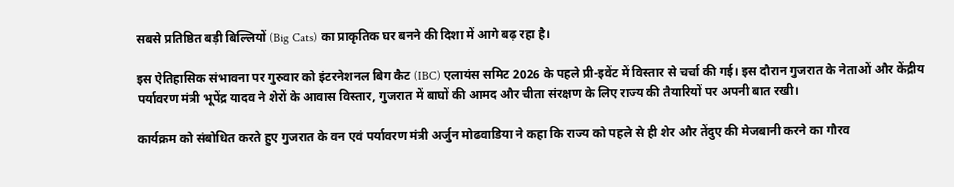सबसे प्रतिष्ठित बड़ी बिल्लियों (Big Cats) का प्राकृतिक घर बनने की दिशा में आगे बढ़ रहा है।

इस ऐतिहासिक संभावना पर गुरुवार को इंटरनेशनल बिग कैट (IBC) एलायंस समिट 2026 के पहले प्री-इवेंट में विस्तार से चर्चा की गई। इस दौरान गुजरात के नेताओं और केंद्रीय पर्यावरण मंत्री भूपेंद्र यादव ने शेरों के आवास विस्तार, गुजरात में बाघों की आमद और चीता संरक्षण के लिए राज्य की तैयारियों पर अपनी बात रखी।

कार्यक्रम को संबोधित करते हुए गुजरात के वन एवं पर्यावरण मंत्री अर्जुन मोढवाडिया ने कहा कि राज्य को पहले से ही शेर और तेंदुए की मेजबानी करने का गौरव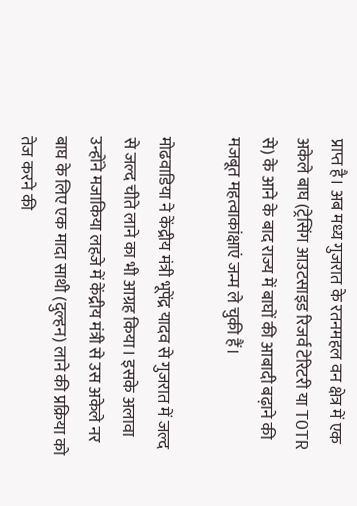प्राप्त है। अब मध्य गुजरात के रतनमहल वन क्षेत्र में एक अकेले बाघ (ट्रेसिंग आउटसाइड रिजर्व टेरिटरी या TOTR से) के आने के बाद राज्य में बाघों की आबादी बढ़ाने की मजबूत महत्वाकांक्षाएं जन्म ले चुकी हैं।

मोढवाडिया ने केंद्रीय मंत्री भूपेंद्र यादव से गुजरात में जल्द से जल्द चीते लाने का भी आग्रह किया। इसके अलावा उन्होंने मजाकिया लहजे में केंद्रीय मंत्री से उस अकेले नर बाघ के लिए एक मादा साथी (दुल्हन) लाने की प्रक्रिया को तेज करने की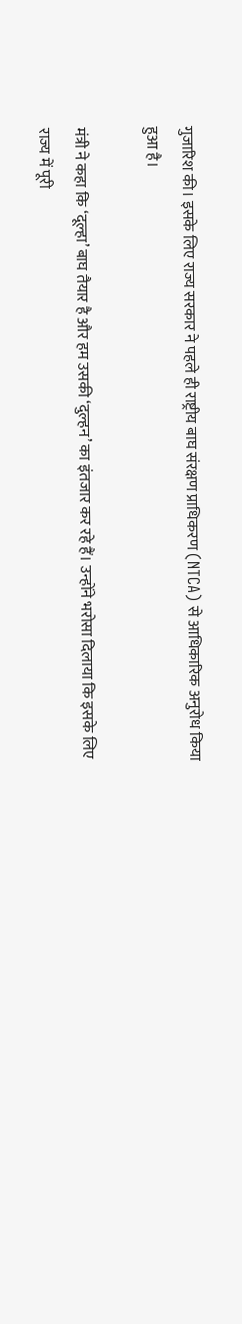गुजारिश की। इसके लिए राज्य सरकार ने पहले ही राष्ट्रीय बाघ संरक्षण प्राधिकरण (NTCA) से आधिकारिक अनुरोध किया हुआ है।

मंत्री ने कहा कि ‘दूल्हा’ बाघ तैयार है और हम उसकी ‘दुल्हन’ का इंतजार कर रहे हैं। उन्होंने भरोसा दिलाया कि इसके लिए राज्य में पूरी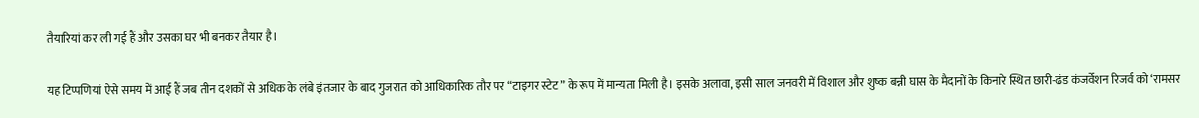तैयारियां कर ली गई हैं और उसका घर भी बनकर तैयार है।

यह टिप्पणियां ऐसे समय में आई हैं जब तीन दशकों से अधिक के लंबे इंतजार के बाद गुजरात को आधिकारिक तौर पर “टाइगर स्टेट” के रूप में मान्यता मिली है। इसके अलावा, इसी साल जनवरी में विशाल और शुष्क बन्नी घास के मैदानों के किनारे स्थित छारी-ढंड कंजर्वेशन रिजर्व को ‘रामसर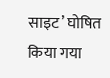साइट’ घोषित किया गया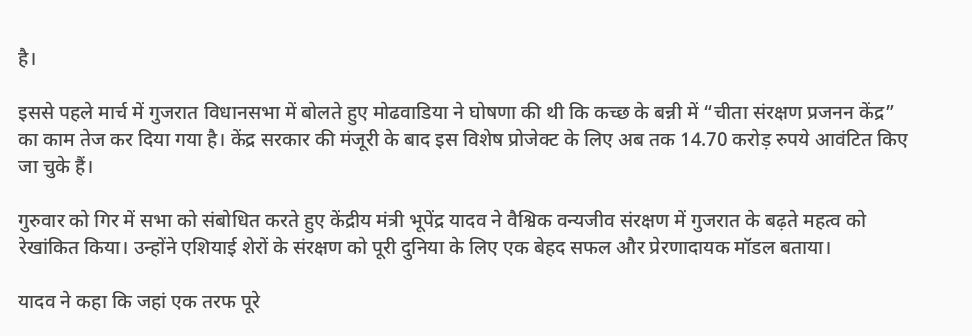है।

इससे पहले मार्च में गुजरात विधानसभा में बोलते हुए मोढवाडिया ने घोषणा की थी कि कच्छ के बन्नी में “चीता संरक्षण प्रजनन केंद्र” का काम तेज कर दिया गया है। केंद्र सरकार की मंजूरी के बाद इस विशेष प्रोजेक्ट के लिए अब तक 14.70 करोड़ रुपये आवंटित किए जा चुके हैं।

गुरुवार को गिर में सभा को संबोधित करते हुए केंद्रीय मंत्री भूपेंद्र यादव ने वैश्विक वन्यजीव संरक्षण में गुजरात के बढ़ते महत्व को रेखांकित किया। उन्होंने एशियाई शेरों के संरक्षण को पूरी दुनिया के लिए एक बेहद सफल और प्रेरणादायक मॉडल बताया।

यादव ने कहा कि जहां एक तरफ पूरे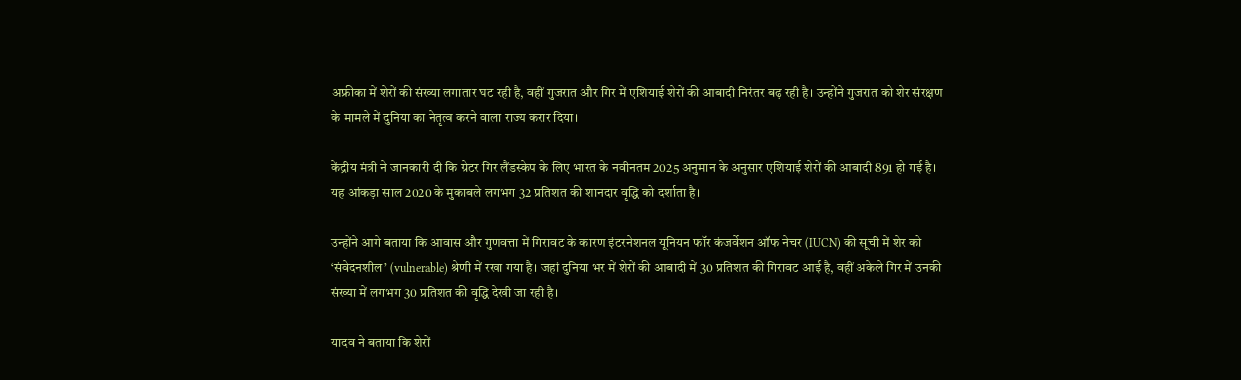अफ्रीका में शेरों की संख्या लगातार घट रही है, वहीं गुजरात और गिर में एशियाई शेरों की आबादी निरंतर बढ़ रही है। उन्होंने गुजरात को शेर संरक्षण के मामले में दुनिया का नेतृत्व करने वाला राज्य करार दिया।

केंद्रीय मंत्री ने जानकारी दी कि ग्रेटर गिर लैंडस्केप के लिए भारत के नवीनतम 2025 अनुमान के अनुसार एशियाई शेरों की आबादी 891 हो गई है। यह आंकड़ा साल 2020 के मुकाबले लगभग 32 प्रतिशत की शानदार वृद्धि को दर्शाता है।

उन्होंने आगे बताया कि आवास और गुणवत्ता में गिरावट के कारण इंटरनेशनल यूनियन फॉर कंजर्वेशन ऑफ नेचर (IUCN) की सूची में शेर को ‘संवेदनशील’ (vulnerable) श्रेणी में रखा गया है। जहां दुनिया भर में शेरों की आबादी में 30 प्रतिशत की गिरावट आई है, वहीं अकेले गिर में उनकी संख्या में लगभग 30 प्रतिशत की वृद्धि देखी जा रही है।

यादव ने बताया कि शेरों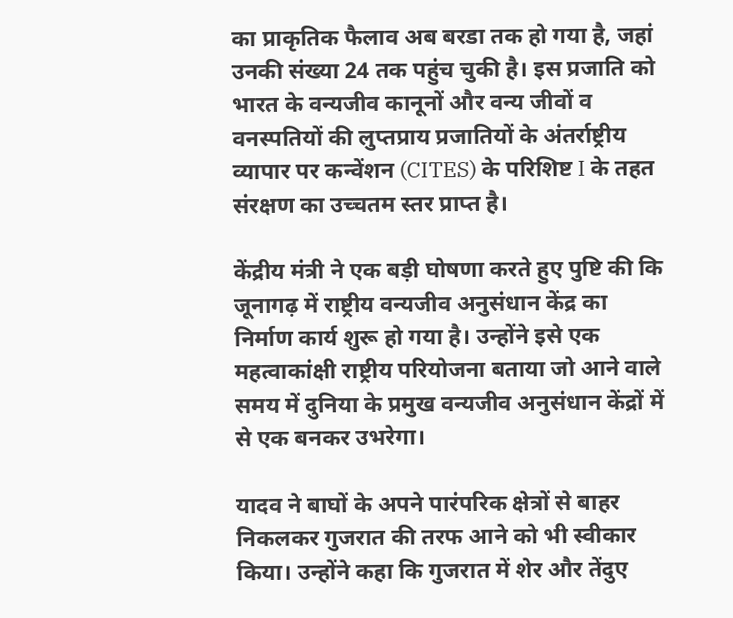का प्राकृतिक फैलाव अब बरडा तक हो गया है, जहां उनकी संख्या 24 तक पहुंच चुकी है। इस प्रजाति को भारत के वन्यजीव कानूनों और वन्य जीवों व वनस्पतियों की लुप्तप्राय प्रजातियों के अंतर्राष्ट्रीय व्यापार पर कन्वेंशन (CITES) के परिशिष्ट I के तहत संरक्षण का उच्चतम स्तर प्राप्त है।

केंद्रीय मंत्री ने एक बड़ी घोषणा करते हुए पुष्टि की कि जूनागढ़ में राष्ट्रीय वन्यजीव अनुसंधान केंद्र का निर्माण कार्य शुरू हो गया है। उन्होंने इसे एक महत्वाकांक्षी राष्ट्रीय परियोजना बताया जो आने वाले समय में दुनिया के प्रमुख वन्यजीव अनुसंधान केंद्रों में से एक बनकर उभरेगा।

यादव ने बाघों के अपने पारंपरिक क्षेत्रों से बाहर निकलकर गुजरात की तरफ आने को भी स्वीकार किया। उन्होंने कहा कि गुजरात में शेर और तेंदुए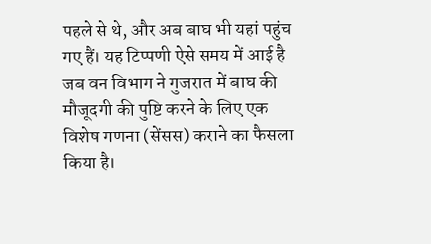पहले से थे, और अब बाघ भी यहां पहुंच गए हैं। यह टिप्पणी ऐसे समय में आई है जब वन विभाग ने गुजरात में बाघ की मौजूदगी की पुष्टि करने के लिए एक विशेष गणना (सेंसस) कराने का फैसला किया है।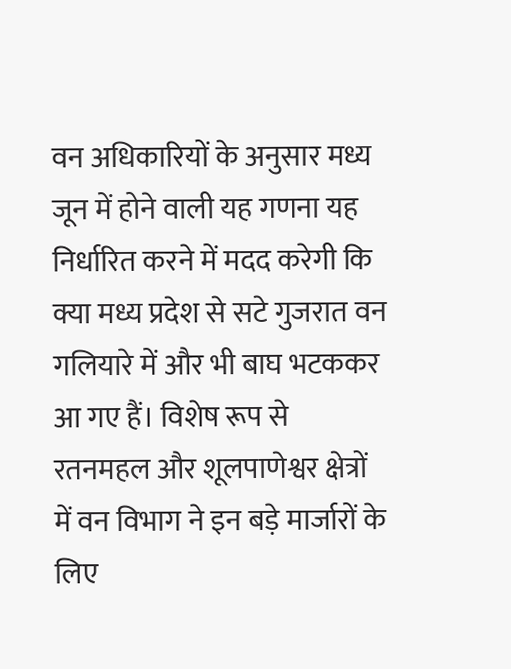वन अधिकारियों के अनुसार मध्य जून में होने वाली यह गणना यह निर्धारित करने में मदद करेगी कि क्या मध्य प्रदेश से सटे गुजरात वन गलियारे में और भी बाघ भटककर आ गए हैं। विशेष रूप से रतनमहल और शूलपाणेश्वर क्षेत्रों में वन विभाग ने इन बड़े मार्जारों के लिए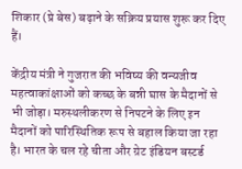शिकार (प्रे बेस) बढ़ाने के सक्रिय प्रयास शुरू कर दिए हैं।

केंद्रीय मंत्री ने गुजरात की भविष्य की वन्यजीव महत्वाकांक्षाओं को कच्छ के बन्नी घास के मैदानों से भी जोड़ा। मरुस्थलीकरण से निपटने के लिए इन मैदानों को पारिस्थितिक रूप से बहाल किया जा रहा है। भारत के चल रहे चीता और ग्रेट इंडियन बस्टर्ड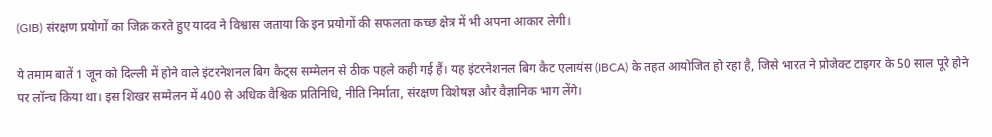(GIB) संरक्षण प्रयोगों का जिक्र करते हुए यादव ने विश्वास जताया कि इन प्रयोगों की सफलता कच्छ क्षेत्र में भी अपना आकार लेगी।

ये तमाम बातें 1 जून को दिल्ली में होने वाले इंटरनेशनल बिग कैट्स सम्मेलन से ठीक पहले कही गई हैं। यह इंटरनेशनल बिग कैट एलायंस (IBCA) के तहत आयोजित हो रहा है, जिसे भारत ने प्रोजेक्ट टाइगर के 50 साल पूरे होने पर लॉन्च किया था। इस शिखर सम्मेलन में 400 से अधिक वैश्विक प्रतिनिधि, नीति निर्माता, संरक्षण विशेषज्ञ और वैज्ञानिक भाग लेंगे।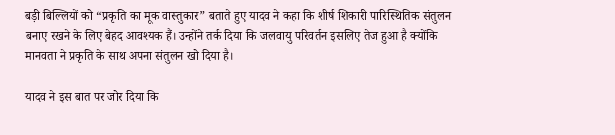बड़ी बिल्लियों को “प्रकृति का मूक वास्तुकार” बताते हुए यादव ने कहा कि शीर्ष शिकारी पारिस्थितिक संतुलन बनाए रखने के लिए बेहद आवश्यक हैं। उन्होंने तर्क दिया कि जलवायु परिवर्तन इसलिए तेज हुआ है क्योंकि मानवता ने प्रकृति के साथ अपना संतुलन खो दिया है।

यादव ने इस बात पर जोर दिया कि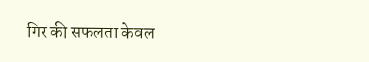गिर की सफलता केवल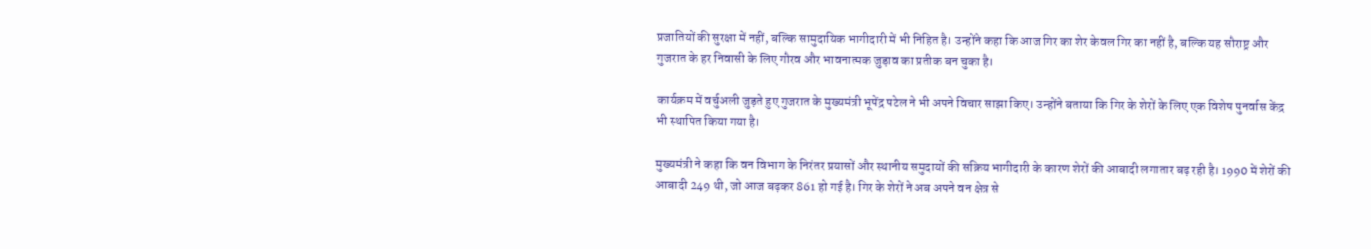प्रजातियों की सुरक्षा में नहीं, बल्कि सामुदायिक भागीदारी में भी निहित है। उन्होंने कहा कि आज गिर का शेर केवल गिर का नहीं है, बल्कि यह सौराष्ट्र और गुजरात के हर निवासी के लिए गौरव और भावनात्मक जुड़ाव का प्रतीक बन चुका है।

कार्यक्रम में वर्चुअली जुड़ते हुए गुजरात के मुख्यमंत्री भूपेंद्र पटेल ने भी अपने विचार साझा किए। उन्होंने बताया कि गिर के शेरों के लिए एक विशेष पुनर्वास केंद्र भी स्थापित किया गया है।

मुख्यमंत्री ने कहा कि वन विभाग के निरंतर प्रयासों और स्थानीय समुदायों की सक्रिय भागीदारी के कारण शेरों की आबादी लगातार बढ़ रही है। 1990 में शेरों की आबादी 249 थी, जो आज बढ़कर 861 हो गई है। गिर के शेरों ने अब अपने वन क्षेत्र से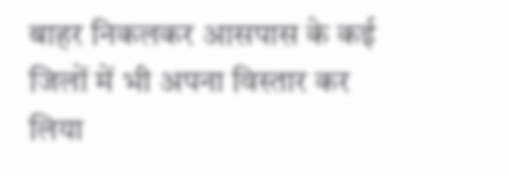बाहर निकलकर आसपास के कई जिलों में भी अपना विस्तार कर लिया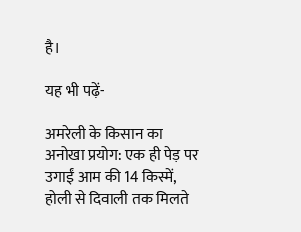है।

यह भी पढ़ें-

अमरेली के किसान का अनोखा प्रयोग: एक ही पेड़ पर उगाईं आम की 14 किस्में, होली से दिवाली तक मिलते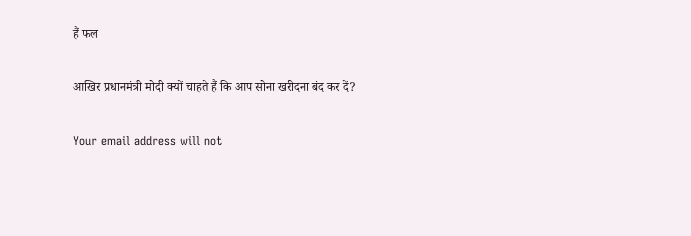हैं फल

आखिर प्रधानमंत्री मोदी क्यों चाहते हैं कि आप सोना खरीदना बंद कर दें?

Your email address will not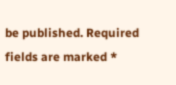be published. Required fields are marked *